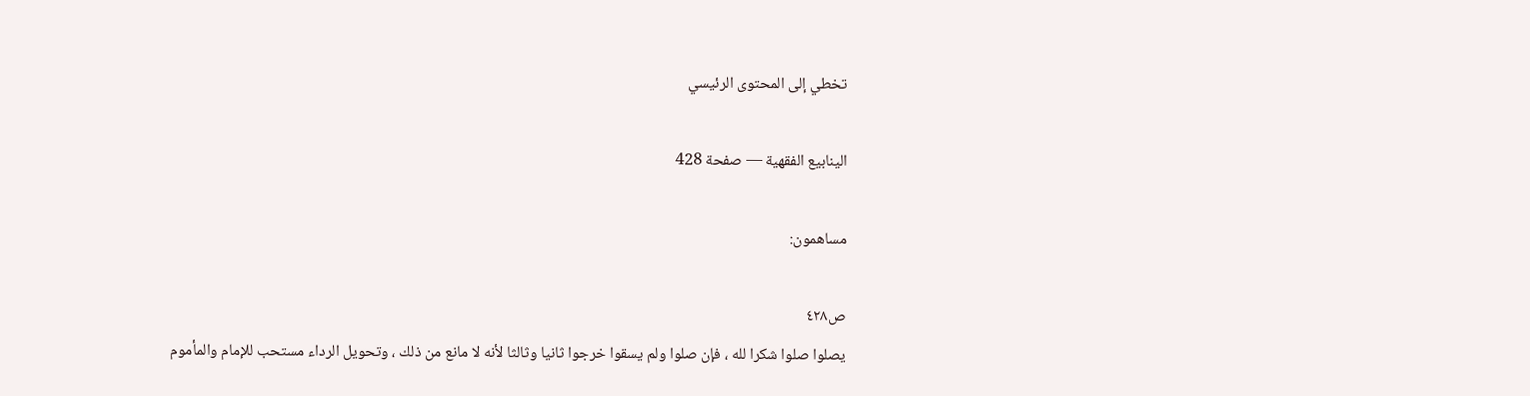تخطي إلى المحتوى الرئيسي

الينابيع الفقهية — صفحة 428

مساهمون:

ص٤٢٨
يصلوا صلوا شكرا لله ، فإن صلوا ولم يسقوا خرجوا ثانيا وثالثا لأنه لا مانع من ذلك ، وتحويل الرداء مستحب للإمام والمأموم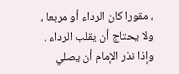، مقورا كان الرداء أو مربعا ، ولا يحتاج أن يقلب الرداء . وإذا نذر الإمام أن يصلي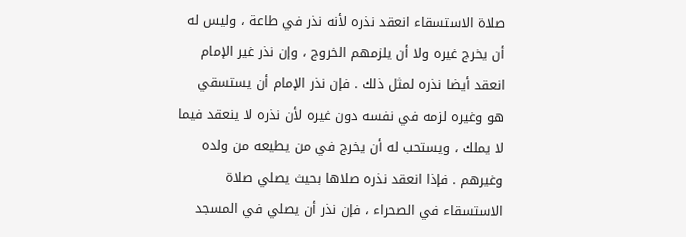صلاة الاستسقاء انعقد نذره لأنه نذر في طاعة ، وليس له أن يخرج غيره ولا أن يلزمهم الخروج ، وإن نذر غير الإمام انعقد أيضا نذره لمثل ذلك . فإن نذر الإمام أن يستسقي هو وغيره لزمه في نفسه دون غيره لأن نذره لا ينعقد فيما لا يملك ، ويستحب له أن يخرج في من يطيعه من ولده وغيرهم . فإذا انعقد نذره صلاها بحيث يصلي صلاة الاستسقاء في الصحراء ، فإن نذر أن يصلي في المسجد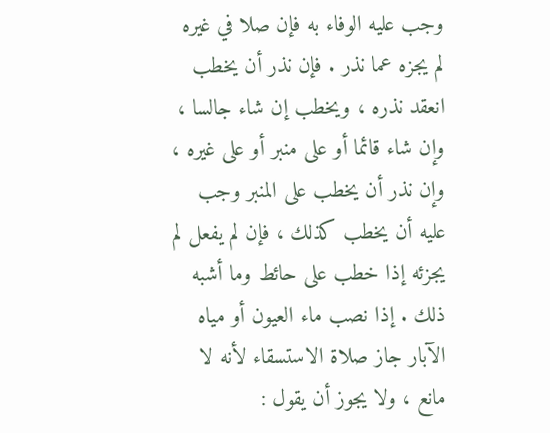وجب عليه الوفاء به فإن صلا في غيره لم يجزه عما نذر . فإن نذر أن يخطب انعقد نذره ، ويخطب إن شاء جالسا ، وإن شاء قائما أو على منبر أو على غيره ، وإن نذر أن يخطب على المنبر وجب عليه أن يخطب كذلك ، فإن لم يفعل لم يجزئه إذا خطب على حائط وما أشبه ذلك . إذا نصب ماء العيون أو مياه الآبار جاز صلاة الاستسقاء لأنه لا مانع ، ولا يجوز أن يقول :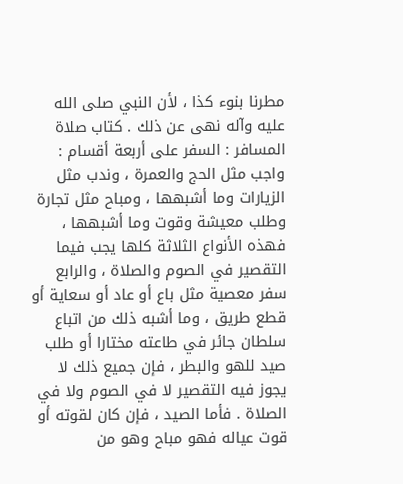مطرنا بنوء كذا ، لأن النبي صلى الله عليه وآله نهى عن ذلك . كتاب صلاة المسافر : السفر على أربعة أقسام : واجب مثل الحج والعمرة ، وندب مثل الزيارات وما أشبهها ، ومباح مثل تجارة وطلب معيشة وقوت وما أشبهها ، فهذه الأنواع الثلاثة كلها يجب فيما التقصير في الصوم والصلاة ، والرابع سفر معصية مثل باع أو عاد أو سعاية أو قطع طريق ، وما أشبه ذلك من اتباع سلطان جائر في طاعته مختارا أو طلب صيد للهو والبطر ، فإن جميع ذلك لا يجوز فيه التقصير لا في الصوم ولا في الصلاة . فأما الصيد ، فإن كان لقوته أو قوت عياله فهو مباح وهو من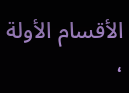الأقسام الأولة ،